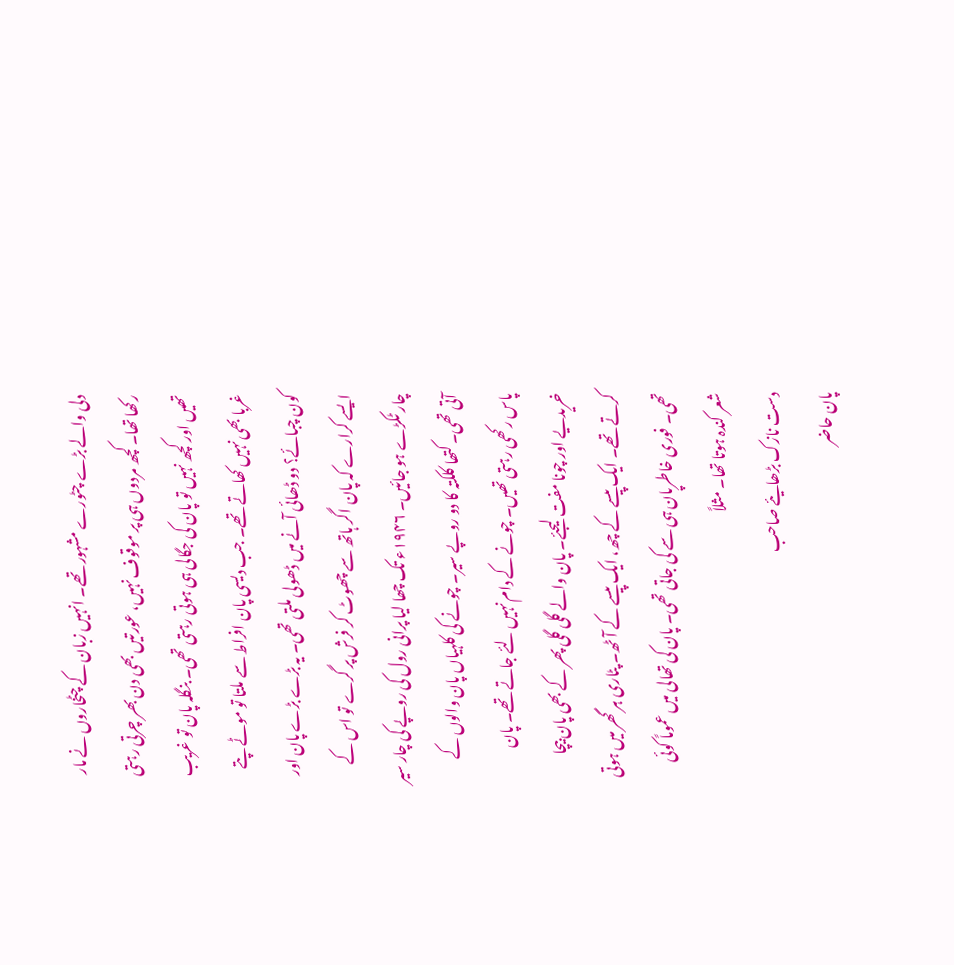دلی والے بڑے چٹورے مشہور تھے۔ انہیں زبان کے چٹخاروں نے مار رکھا تھا۔ کچھ مردوں ہی پر موقوف نہیں، عورتیں بھی دن بھر چرتی رہتی تھیں اور کچھ نہیں تو پان کی جگالی ہی ہوتی رہتی تھی۔ بنگلہ پان تو غریب غربا بھی نہیں کھاتے تھے۔ جب دیسی پان افراط سے ملتا تو موٹے پتے کون چبائے؟ دو ڈھائی آنے میں ڈھولی ملتی تھی۔ یہ بڑے بڑے پان اور ایسے کرارے کہ پان اگر ہاتھ سے چھوٹ کر فرش پر گرے تو اس کے چار ٹکڑے ہو جائیں۔ ۱۹۴۶ء تک چھا لیا پرانی رول کی روپے کی چار سیر آتی تھی۔ کتھا کلکتہ کا دو روپے سیر۔ چونے کی کلہیاں پان والوں کے پاس رکھی رہتی تھیں۔ چونے کے دام نہیں لئے جاتے تھے۔ پان خریدیے اور چونا مفت لیجئے۔ پان والے گلی گلی پھر کے بھی پان بیچا کرتے تھے۔ ایک پیسے کے چھ، ایک پیسے کے آٹھ۔ پٹاری ہر گھر میں ہوتی تھی۔ فوری خاطرپان ہی سے کی جاتی تھی۔ پان کی تھالی میں عموماً کوئی شعر کندہ ہوتا تھا۔ مثلاً
دست نازک بڑھایئے صاحب
پان حاضر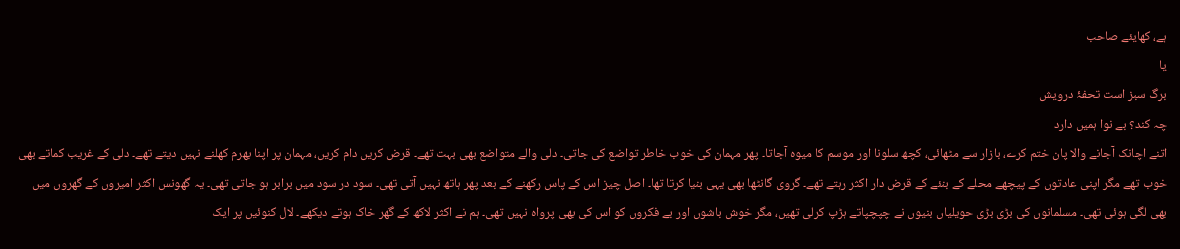ہے، کھایئے صاحب
یا
برگ سبز است تحفۂ درویش
چہ کند؟ بے نوا ہمیں دارد
اتنے اچانک آجانے والا پان ختم کرے، بازار سے مٹھائی، کچھ سلونا اور موسم کا میوہ آجاتا۔ پھر مہمان کی خوب خاطر تواضع کی جاتی۔ دلی والے متواضع بھی بہت تھے۔ قرض کریں دام کریں، مہمان پر اپنا بھرم کھلنے نہیں دیتے تھے۔ دلی کے غریب کماتے بھی خوب تھے مگر اپنی عادتوں کے پیچھے محلے کے بنئے کے قرض دار اکثر رہتے تھے۔ گروی گانٹھا بھی یہی بنیا کرتا تھا۔ اصل چیز اس کے پاس رکھنے کے بعد پھر ہاتھ نہیں آتی تھی۔ سود در سود میں برابر ہو جاتی تھی۔ یہ گھونس اکثر امیروں کے گھروں میں بھی لگی ہوئی تھی۔ مسلمانوں کی بڑی بڑی حویلیاں بنیوں نے چپچپاتے ہڑپ کرلی تھیں، مگر خوش باشوں اور بے فکروں کو اس کی بھی پرواہ نہیں تھی۔ ہم نے اکثر لاکھ کے گھر خاک ہوتے دیکھے۔ لال کنوئیں پر ایک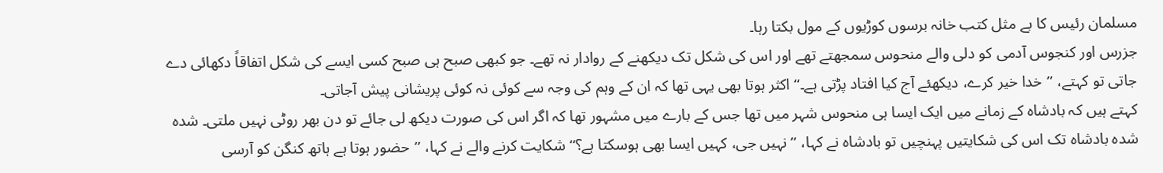مسلمان رئیس کا بے مثل کتب خانہ برسوں کوڑیوں کے مول بکتا رہا۔
جزرس اور کنجوس آدمی کو دلی والے منحوس سمجھتے تھے اور اس کی شکل تک دیکھنے کے روادار نہ تھے۔ جو کبھی صبح ہی صبح کسی ایسے کی شکل اتفاقاً دکھائی دے جاتی تو کہتے، ’’خدا خیر کرے، دیکھئے آج کیا افتاد پڑتی ہے۔‘‘ اکثر ہوتا بھی یہی تھا کہ ان کے وہم کی وجہ سے کوئی نہ کوئی پریشانی پیش آجاتی۔
کہتے ہیں کہ بادشاہ کے زمانے میں ایک ایسا ہی منحوس شہر میں تھا جس کے بارے میں مشہور تھا کہ اگر اس کی صورت دیکھ لی جائے تو دن بھر روٹی نہیں ملتی۔ شدہ شدہ بادشاہ تک اس کی شکایتیں پہنچیں تو بادشاہ نے کہا، ’’نہیں جی، کہیں ایسا بھی ہوسکتا ہے؟‘‘ شکایت کرنے والے نے کہا، ’’حضور ہوتا ہے ہاتھ کنگن کو آرسی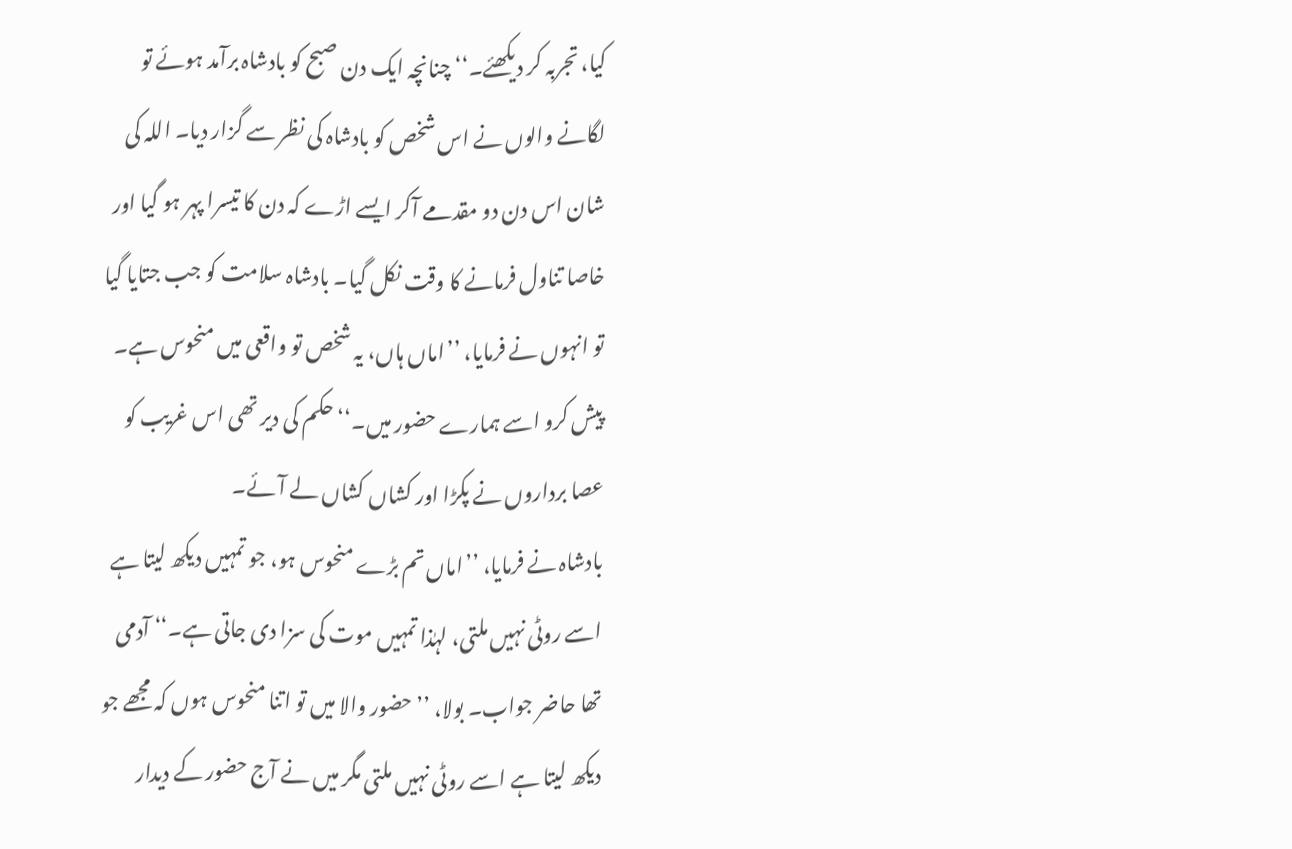کیا، تجربہ کر دیکھئے۔‘‘ چنانچہ ایک دن صبح کو بادشاہ برآمد ہوئے تو لگانے والوں نے اس شخص کو بادشاہ کی نظر سے گزار دیا۔ اللہ کی شان اس دن دو مقدمے آکر ایسے اڑے کہ دن کا تیسرا پہر ہو گیا اور خاصا تناول فرمانے کا وقت نکل گیا۔ بادشاہ سلامت کو جب جتایا گیا تو انہوں نے فرمایا، ’’اماں ہاں، یہ شخص تو واقعی میں منحوس ہے۔ پیش کرو اسے ہمارے حضور میں۔‘‘ حکم کی دیر تھی اس غریب کو عصا برداروں نے پکڑا اور کشاں کشاں لے آئے۔
بادشاہ نے فرمایا، ’’اماں تم بڑے منحوس ہو، جو تمہیں دیکھ لیتا ہے اسے روٹی نہیں ملتی، لہٰذا تمہیں موت کی سزا دی جاتی ہے۔‘‘ آدمی تھا حاضر جواب۔ بولا، ’’حضور والا میں تو اتنا منحوس ہوں کہ مجھے جو دیکھ لیتا ہے اسے روٹی نہیں ملتی مگر میں نے آج حضور کے دیدار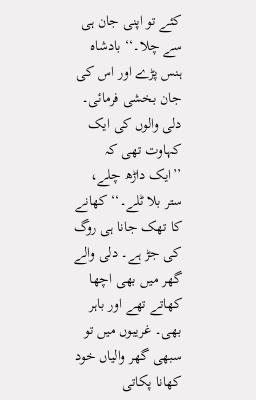کئے تو اپنی جان ہی سے چلا۔‘‘ بادشاہ ہنس پڑے اور اس کی جان بخشی فرمائی۔
دلی والوں کی ایک کہاوت تھی کہ ’’ایک داڑھ چلے، ستر بلا ٹلے۔‘‘ کھانے کا تھک جانا ہی روگ کی جڑ ہے۔ دلی والے گھر میں بھی اچھا کھاتے تھے اور باہر بھی۔ غریبوں میں تو سبھی گھر والیاں خود کھانا پکاتی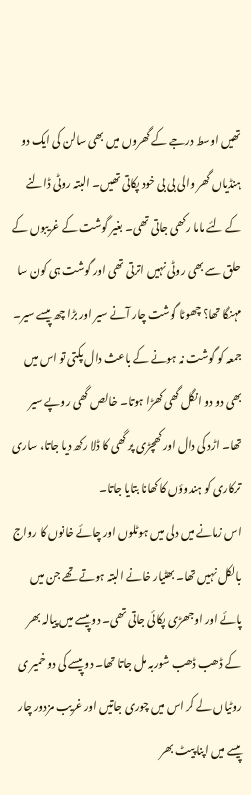تھیں اوسط درجے کے گھروں میں بھی سالن کی ایک دو ہنڈیاں گھر والی بی بی خود پکاتی تھیں۔ البتہ روٹی ڈالنے کے لئے ماما رکھی جاتی تھی۔ بغیر گوشت کے غریبوں کے حلق سے بھی روٹی نہیں اترتی تھی اور گوشت ہی کون سا مہنگا تھا؟ چھوٹا گوشت چار آنے سیر اور بڑا چھ پیسے سیر۔ جمعہ کو گوشت نہ ہونے کے باعث دال پکتی تو اس میں بھی دو دو انگل گھی کھڑا ہوتا۔ خالص گھی روپے سیر تھا۔ اڑد کی دال اور کھچڑی پر گھی کا ڈلا رکھ دیا جاتا، ساری ترکاری کو ہندوؤں کا کھانا بتایا جاتا۔
اس زمانے میں دلی میں ہوٹلوں اور چائے خانوں کا رواج بالکل نہیں تھا۔ بھٹیار خانے البتہ ہوتے تھے جن میں پائے اور اوجھڑی پکائی جاتی تھی۔ دو پیسے میں پیالہ بھر کے ڈھب ڈھب شوربہ مل جاتا تھا۔ دو پیسے کی دو خمیر ی روٹیاں لے کر اس میں چوری جاتیں اور غریب مزدور چار پیسے میں اپنا پیٹ بھر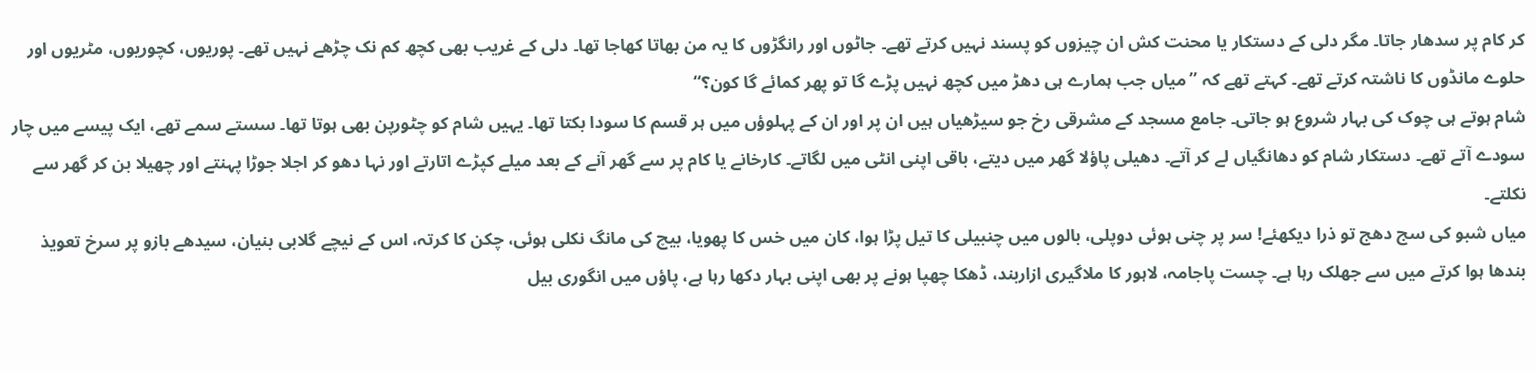کر کام پر سدھار جاتا۔ مگر دلی کے دستکار یا محنت کش ان چیزوں کو پسند نہیں کرتے تھے۔ جاٹوں اور رانگڑوں کا یہ من بھاتا کھاجا تھا۔ دلی کے غریب بھی کچھ کم نک چڑھے نہیں تھے۔ پوریوں، کچوریوں، مٹریوں اور حلوے مانڈوں کا ناشتہ کرتے تھے۔ کہتے تھے کہ ’’میاں جب ہمارے ہی دھڑ میں کچھ نہیں پڑے گا تو پھر کمائے گا کون؟‘‘
شام ہوتے ہی چوک کی بہار شروع ہو جاتی۔ جامع مسجد کے مشرقی رخ جو سیڑھیاں ہیں ان پر اور ان کے پہلوؤں میں ہر قسم کا سودا بکتا تھا۔ یہیں شام کو چٹورپن بھی ہوتا تھا۔ سستے سمے تھے، ایک پیسے میں چار سودے آتے تھے۔ دستکار شام کو دھانگیاں لے کر آتے۔ دھیلی پاؤلا گھر میں دیتے، باقی اپنی انٹی میں لگاتے۔ کارخانے یا کام پر سے گھر آنے کے بعد میلے کپڑے اتارتے اور نہا دھو کر اجلا جوڑا پہنتے اور چھیلا بن کر گھر سے نکلتے۔
میاں شبو کی سج دھج تو ذرا دیکھئے! سر پر چنی ہوئی دوپلی، بالوں میں چنبیلی کا تیل پڑا ہوا، کان میں خس کا پھویا، بیچ کی مانگ نکلی ہوئی، چکن کا کرتہ، اس کے نیچے گلابی بنیان، سیدھے بازو پر سرخ تعویذ بندھا ہوا کرتے میں سے جھلک رہا ہے۔ چست پاجامہ، لاہور کا ملاگیری ازاربند، ڈھکا چھپا ہونے پر بھی اپنی بہار دکھا رہا ہے، پاؤں میں انگوری بیل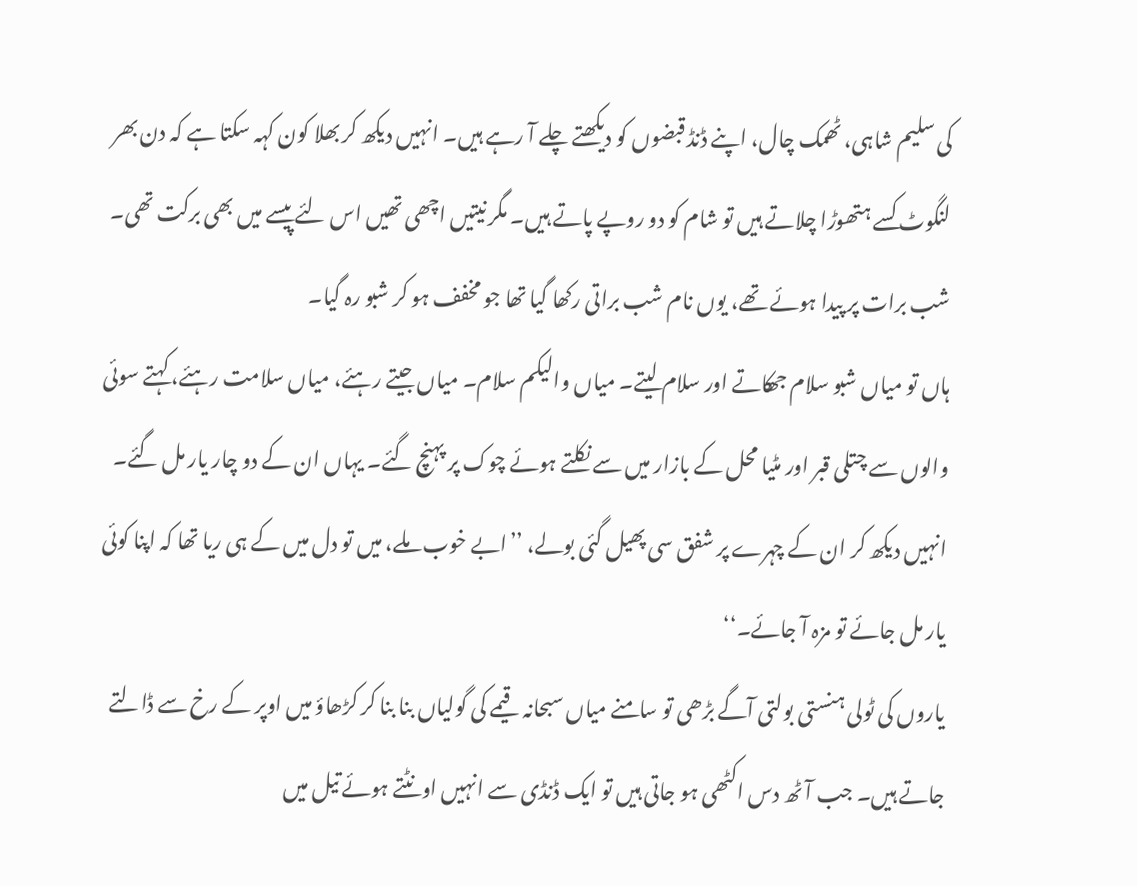کی سلیم شاہی، ٹھمک چال، اپنے ڈنڈ قبضوں کو دیکھتے چلے آ رہے ہیں۔ انہیں دیکھ کر بھلا کون کہہ سکتا ہے کہ دن بھر لنگوٹ کسے ہتھوڑا چلاتے ہیں تو شام کو دو روپے پاتے ہیں۔ مگر نیتیں اچھی تھیں اس لئے پیسے میں بھی برکت تھی۔ شب برات پر پیدا ہوئے تھے، یوں نام شب براتی رکھا گیا تھا جو مخفف ہو کر شبو رہ گیا۔
ہاں تو میاں شبو سلام جھکاتے اور سلام لیتے۔ میاں والیکم سلام۔ میاں جیتے رہئے، میاں سلامت رہئے، کہتے سوئی والوں سے چتلی قبر اور مٹیا محل کے بازار میں سے نکلتے ہوئے چوک پر پہنچ گئے۔ یہاں ان کے دو چار یار مل گئے۔ انہیں دیکھ کر ان کے چہرے پر شفق سی پھیل گئی بولے، ’’ابے خوب ملے، میں تو دل میں کے ہی ریا تھا کہ اپنا کوئی یار مل جائے تو مزہ آ جائے۔‘‘
یاروں کی ٹولی ہنستی بولتی آگے بڑھی تو سامنے میاں سبحانہ قیمے کی گولیاں بنا بنا کر کڑھاؤ میں اوپر کے رخ سے ڈالتے جاتے ہیں۔ جب آٹھ دس اکٹھی ہو جاتی ہیں تو ایک ڈنڈی سے انہیں اونٹتے ہوئے تیل میں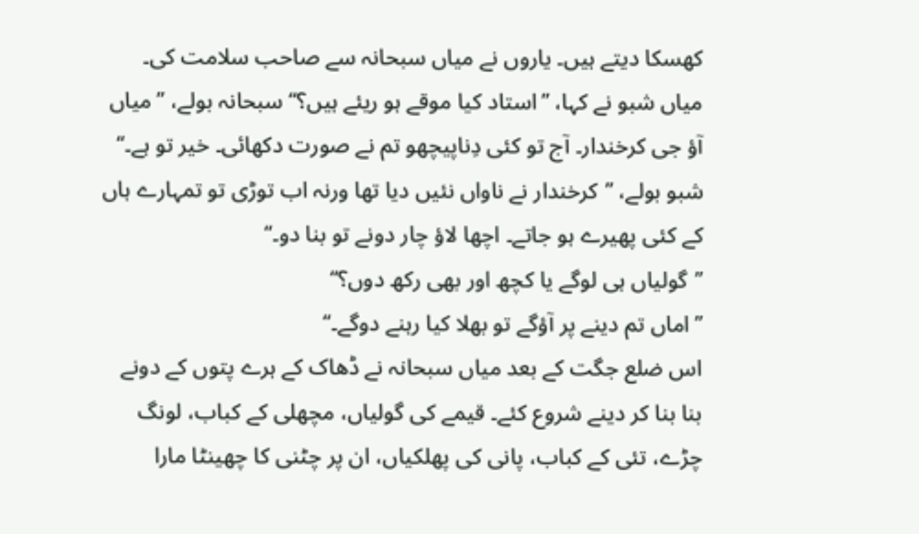کھسکا دیتے ہیں۔ یاروں نے میاں سبحانہ سے صاحب سلامت کی۔ میاں شبو نے کہا، ’’استاد کیا موقے ہو ریئے ہیں؟‘‘ سبحانہ بولے، ’’میاں آؤ جی کرخندار۔ آج تو کئی دِناپیچھو تم نے صورت دکھائی۔ خیر تو ہے۔‘‘ شبو بولے، ’’کرخندار نے ناواں نئیں دیا تھا ورنہ اب توڑی تو تمہارے ہاں کے کئی پھیرے ہو جاتے۔ اچھا لاؤ چار دونے تو بنا دو۔‘‘
’’گولیاں ہی لوگے یا کچھ اور بھی رکھ دوں؟‘‘
’’اماں تم دینے پر آؤگے تو بھلا کیا رہنے دوگے۔‘‘
اس ضلع جگت کے بعد میاں سبحانہ نے ڈھاک کے ہرے پتوں کے دونے بنا بنا کر دینے شروع کئے۔ قیمے کی گولیاں، مچھلی کے کباب، لونگ چڑے، تئی کے کباب، پانی کی پھلکیاں، ان پر چٹنی کا چھینٹا مارا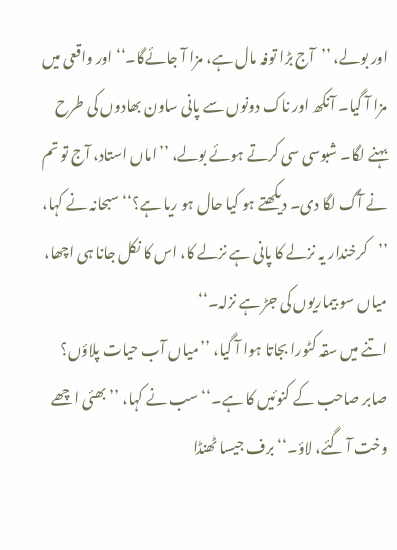اور بولے، ’’آج بڑا توفہ مال ہے، مزا آ جائےگا۔‘‘ اور واقعی میں مزا آ گیا۔ آنکھ اور ناک دونوں سے پانی ساون بھادوں کی طرح بہنے لگا۔ شبوسی سی کرتے ہوئے بولے، ’’اماں استاد، آج تو تم نے آگ لگا دی۔ دیکھتے ہو کیا حال ہو ریا ہے؟‘‘ سبحانہ نے کہا، ’’کرخندار یہ نزلے کا پانی ہے نزلے کا، اس کا نکل جانا ہی اچھا، میاں سو بیماریوں کی جڑ ہے نزلہ۔‘‘
اتنے میں سقہ کٹورا بجاتا ہوا آ گیا، ’’میاں آب حیات پلاؤں؟ صابر صاحب کے کنوئیں کا ہے۔‘‘ سب نے کہا، ’’بھئی اچھے وخت آ گئے، لاؤ۔‘‘ برف جیسا ٹھنڈا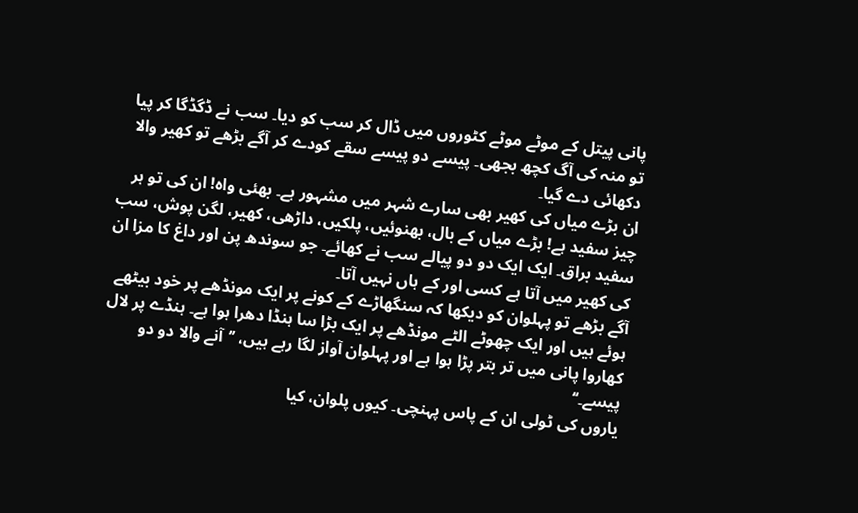پانی پیتل کے موٹے موٹے کٹوروں میں ڈال کر سب کو دیا۔ سب نے ڈگڈگا کر پیا تو منہ کی آگ کچھ بجھی۔ پیسے دو پیسے سقے کودے کر آگے بڑھے تو کھیر والا دکھائی دے گیا۔
ان بڑے میاں کی کھیر بھی سارے شہر میں مشہور ہے۔ بھئی واہ! ان کی تو ہر چیز سفید ہے! بڑے میاں کے بال، بھنوئیں، پلکیں، داڑھی، کھیر، لگن پوش، سب سفید براق۔ ایک ایک دو دو پیالے سب نے کھائے۔ جو سوندھ پن اور داغ کا مزا ان کی کھیر میں آتا ہے کسی اور کے ہاں نہیں آتا۔
آگے بڑھے تو پہلوان کو دیکھا کہ سنگھاڑے کے کونے پر ایک مونڈھے پر خود بیٹھے ہوئے ہیں اور ایک چھوٹے الٹے مونڈھے پر ایک بڑا سا ہنڈا دھرا ہوا ہے۔ ہنڈے پر لال کھاروا پانی میں تر بتر پڑا ہوا ہے اور پہلوان آواز لگا رہے ہیں، ’’آنے والا دو دو پیسے۔‘‘
یاروں کی ٹولی ان کے پاس پہنچی۔ کیوں پلوان، کیا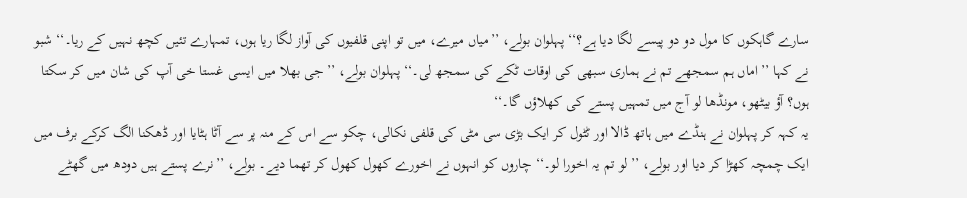سارے گاہکوں کا مول دو دو پیسے لگا دیا ہے؟‘‘ پہلوان بولے، ’’میاں میرے، میں تو اپنی قلفیوں کی آواز لگا ریا ہوں، تمہارے تئیں کچھ نہیں کے ریا۔‘‘ شبو نے کہا ’’اماں ہم سمجھے تم نے ہماری سبھی کی اوقات ٹکے کی سمجھ لی۔‘‘ پہلوان بولے، ’’جی بھلا میں ایسی غستا خی آپ کی شان میں کر سکتا ہوں؟ آؤ بیٹھو، مونڈھا لو آج میں تمہیں پستے کی کھلاؤں گا۔‘‘
یہ کہہ کر پہلوان نے ہنڈے میں ہاتھ ڈالا اور ٹٹول کر ایک بڑی سی مٹی کی قلفی نکالی، چکو سے اس کے منہ پر سے آٹا ہٹایا اور ڈھکنا الگ کرکے برف میں ایک چمچہ کھڑا کر دیا اور بولے، ’’لو تم یہ اخورا لو۔‘‘ چاروں کو انہوں نے اخورے کھول کھول کر تھما دیے۔ بولے، ’’نرے پستے ہیں دودھ میں گھٹے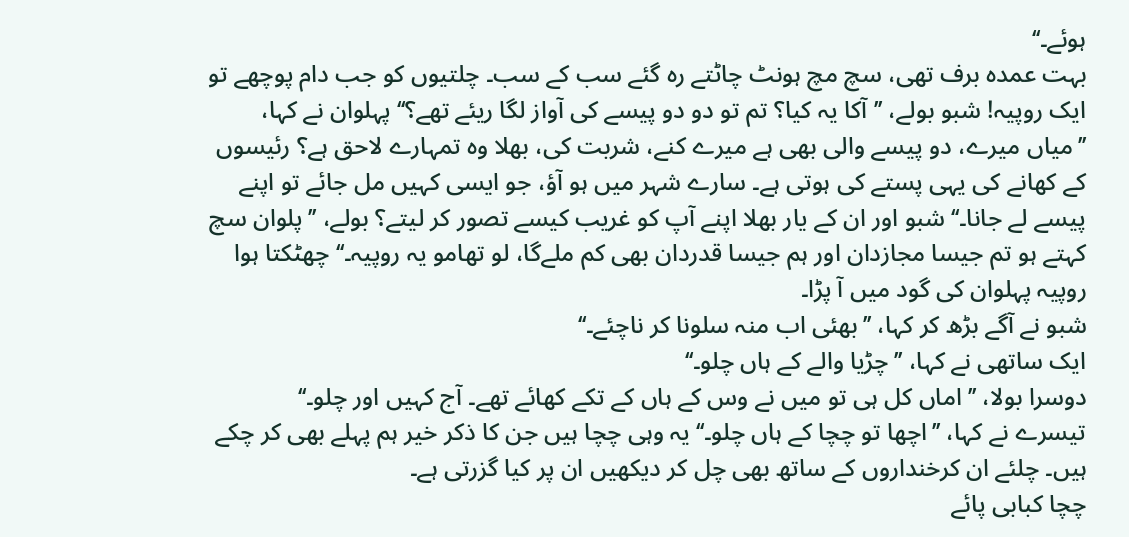ہوئے۔‘‘
بہت عمدہ برف تھی، سچ مچ ہونٹ چاٹتے رہ گئے سب کے سب۔ چلتیوں کو جب دام پوچھے تو ایک روپیہ! شبو بولے، ’’آکا یہ کیا؟ تم تو دو دو پیسے کی آواز لگا ریئے تھے؟‘‘ پہلوان نے کہا، ’’میاں میرے، دو پیسے والی بھی ہے میرے کنے، شربت کی، بھلا وہ تمہارے لاحق ہے؟ رئیسوں کے کھانے کی یہی پستے کی ہوتی ہے۔ سارے شہر میں ہو آؤ، جو ایسی کہیں مل جائے تو اپنے پیسے لے جانا۔‘‘ شبو اور ان کے یار بھلا اپنے آپ کو غریب کیسے تصور کر لیتے؟ بولے، ’’پلوان سچ کہتے ہو تم جیسا مجازدان اور ہم جیسا قدردان بھی کم ملےگا، لو تھامو یہ روپیہ۔‘‘ چھٹکتا ہوا روپیہ پہلوان کی گود میں آ پڑا۔
شبو نے آگے بڑھ کر کہا، ’’بھئی اب منہ سلونا کر ناچئے۔‘‘
ایک ساتھی نے کہا، ’’چڑیا والے کے ہاں چلو۔‘‘
دوسرا بولا، ’’اماں کل ہی تو میں نے وس کے ہاں کے تکے کھائے تھے۔ آج کہیں اور چلو۔‘‘
تیسرے نے کہا، ’’اچھا تو چچا کے ہاں چلو۔‘‘ یہ وہی چچا ہیں جن کا ذکر خیر ہم پہلے بھی کر چکے ہیں۔ چلئے ان کرخنداروں کے ساتھ بھی چل کر دیکھیں ان پر کیا گزرتی ہے۔
چچا کبابی پائے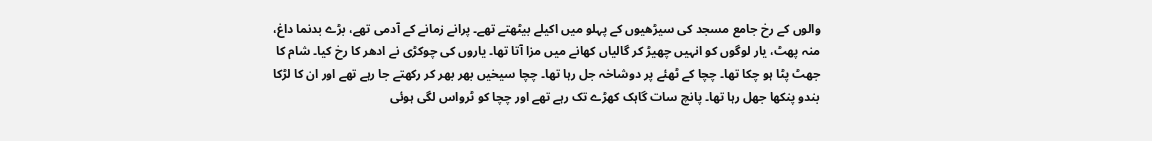والوں کے رخ جامع مسجد کی سیڑھیوں کے پہلو میں اکیلے بیٹھتے تھے۔ پرانے زمانے کے آدمی تھے، بڑے بدنما داغ، منہ پھٹ، یار لوگوں کو انہیں چھیڑ کر گالیاں کھانے میں مزا آتا تھا۔ یاروں کی چوکڑی نے ادھر کا رخ کیا۔ شام کا جھٹ پٹا ہو چکا تھا۔ چچا کے ٹھئے پر دوشاخہ جل رہا تھا۔ چچا سیخیں بھر بھر کر رکھتے جا رہے تھے اور ان کا لڑکا بندو پنکھا جھل رہا تھا۔ پانچ سات گاہک کھڑے تک رہے تھے اور چچا کو ٹرواس لگی ہوئی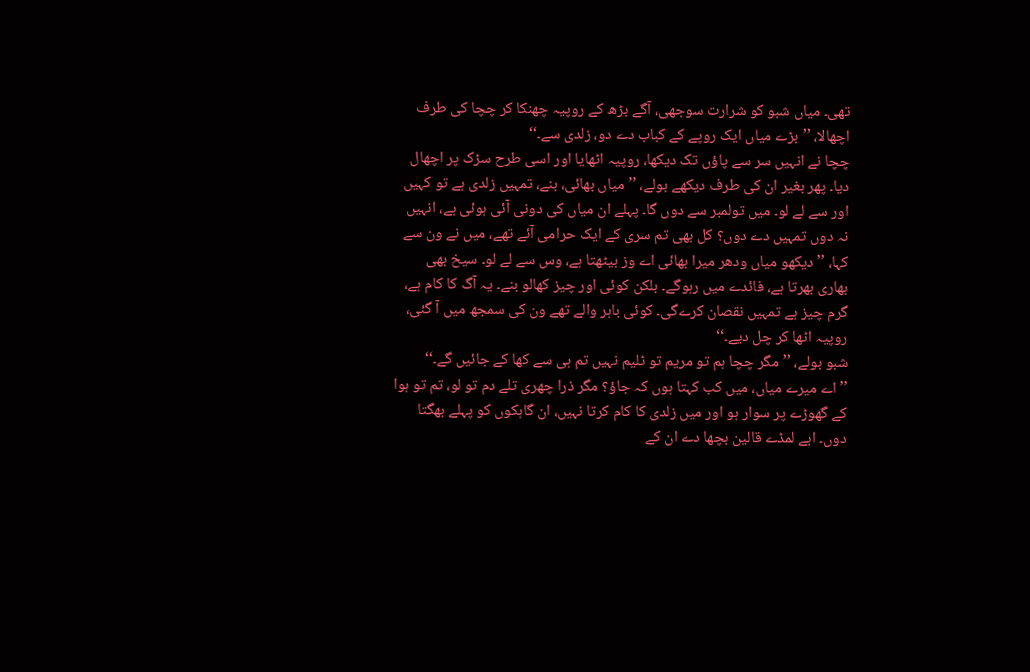تھی۔ میاں شبو کو شرارت سوجھی، آگے بڑھ کے روپیہ چھنکا کر چچا کی طرف اچھالا، ’’بڑے میاں ایک روپے کے کباب دے دو، زلدی سے۔‘‘
چچا نے انہیں سر سے پاؤں تک دیکھا، روپیہ اٹھایا اور اسی طرح سڑک پر اچھال دیا۔ پھر بغیر ان کی طرف دیکھے بولے، ’’میاں بھائی، بنے، تمہیں زلدی ہے تو کہیں اور سے لے لو۔ میں تولمبر سے دوں گا۔ پہلے ان میاں کی دونی آئی ہوئی ہے، انہیں نہ دوں تمہیں دے دوں؟ کل بھی تم سری کے ایک حرامی آئے تھے، میں نے ون سے کہا، ’’دیکھو میاں ودھر میرا بھائی اے وز بیٹھتا ہے، وس سے لے لو۔ سیخ بھی بھاری بھرتا ہے، فائدے میں رہوگے۔ بلکن کوئی اور چیز کھالو بنے۔ یہ آگ کا کام ہے، گرم چیز ہے تمہیں نقصان کرےگی۔ کوئی باہر والے تھے ون کی سمجھ میں آ گئی، روپیہ اٹھا کر چل دیے۔‘‘
شبو بولے، ’’مگر چچا ہم تو مریم تو ٹلیم نہیں تم ہی سے کھا کے جائیں گے۔‘‘
’’اے میرے میاں، میں کب کہتا ہوں کہ جاؤ؟ مگر ذرا چھری تلے دم تو لو، تم تو ہوا کے گھوڑے پر سوار ہو اور میں زلدی کا کام کرتا نہیں، ان گاہکوں کو پہلے بھگتا دوں۔ ابے لمڈے قالین بچھا دے ان کے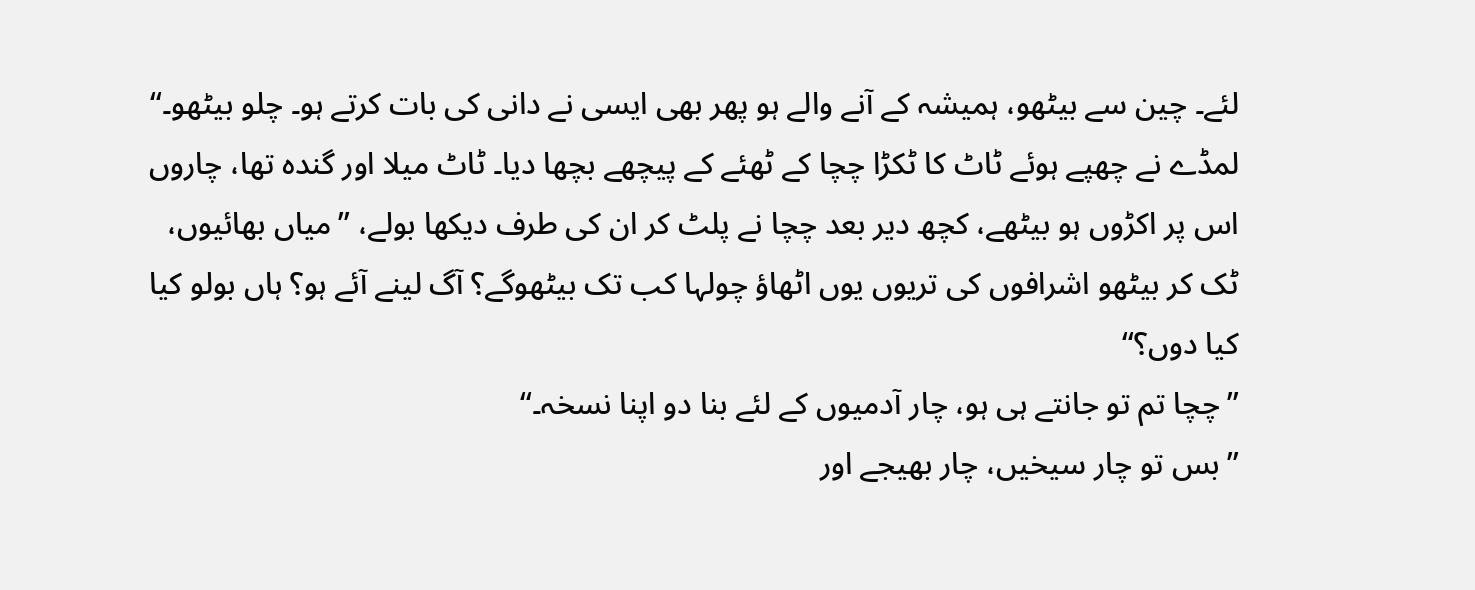لئے۔ چین سے بیٹھو، ہمیشہ کے آنے والے ہو پھر بھی ایسی نے دانی کی بات کرتے ہو۔ چلو بیٹھو۔‘‘
لمڈے نے چھپے ہوئے ٹاٹ کا ٹکڑا چچا کے ٹھئے کے پیچھے بچھا دیا۔ ٹاٹ میلا اور گندہ تھا، چاروں اس پر اکڑوں ہو بیٹھے، کچھ دیر بعد چچا نے پلٹ کر ان کی طرف دیکھا بولے، ’’میاں بھائیوں، ٹک کر بیٹھو اشرافوں کی تریوں یوں اٹھاؤ چولہا کب تک بیٹھوگے؟ آگ لینے آئے ہو؟ ہاں بولو کیا کیا دوں؟‘‘
’’چچا تم تو جانتے ہی ہو، چار آدمیوں کے لئے بنا دو اپنا نسخہ۔‘‘
’’بس تو چار سیخیں، چار بھیجے اور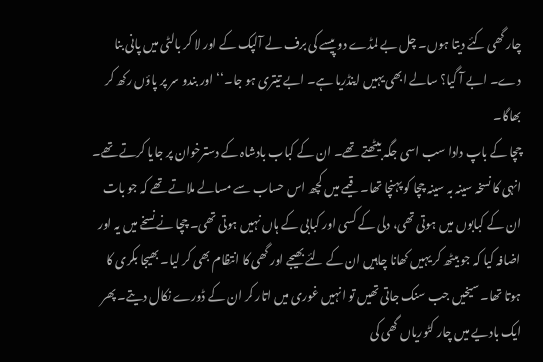چار گھی کئے دیتا ہوں۔ چل بے لمڈے دو پیسے کی برف لے آلپک کے اور لا کر بالٹی میں پانی بنا دے۔ ابے آ گیا؟ سالے ابھی یہیں اینڈریا ہے۔ ابے تیتری ہو جا۔‘‘ اور بندو سر پر پاؤں رکھ کر بھاگا۔
چچا کے باپ دادا سب اسی جگہ بیٹھتے تھے۔ ان کے کباب بادشاہ کے دسترخوان پر جایا کرتے تھے۔ انہی کا نسخہ سینہ بہ سینہ چچا کو پہنچا تھا۔ قیمے میں کچھ اس حساب سے مسالے ملاتے تھے کہ جو بات ان کے کبابوں میں ہوتی تھی، دلی کے کسی اور کبابی کے ہاں نہیں ہوتی تھی۔ چچا نے نسخے میں یہ اور اضافہ کیا کہ جو بیٹھ کر یہیں کھانا چاہیں ان کے لئے بھیجے اور گھی کا انتظام بھی کر لیا۔ بھیجا بکری کا ہوتا تھا۔ سیخیں جب سنک جاتی تھیں تو انہیں غوری میں اتار کر ان کے ڈورے نکال دیتے۔ پھر ایک بادیے میں چار کٹوریاں گھی کی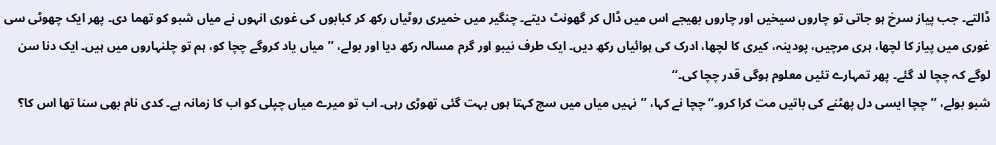ڈالتے۔ جب پیاز سرخ ہو جاتی تو چاروں سیخیں اور چاروں بھیجے اس میں ڈال کر گھونٹ دیتے۔ چنگیر میں خمیری روٹیاں رکھ کر کبابوں کی غوری انہوں نے میاں شبو کو تھما دی۔ پھر ایک چھوٹی سی غوری میں پیاز کا لچھا، ہری مرچیں، پودینہ، کیری کا لچھا، ادرک کی ہوائیاں رکھ دیں۔ ایک طرف نیبو اور گرم مسالہ رکھ دیا اور بولے، ’’میاں یاد کروگے چچا کو، ہم تو چلنہاروں میں ہیں۔ ایک دنا سن لوگے کہ چچا لد گئے۔ پھر تمہارے تئیں معلوم ہوگی قدر چچا کی۔‘‘
شبو بولے، ’’چچا ایسی دل پھٹنے کی باتیں مت کرا کرو۔‘‘ چچا نے کہا، ’’نہیں میاں میں سچ کہتا ہوں بہت گئی تھوڑی رہی۔ اب تو میرے میاں چپلی کو اب کا زمانہ ہے۔ کدی نام بھی سنا تھا اس کا؟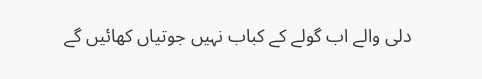دلی والے اب گولے کے کباب نہیں جوتیاں کھائیں گے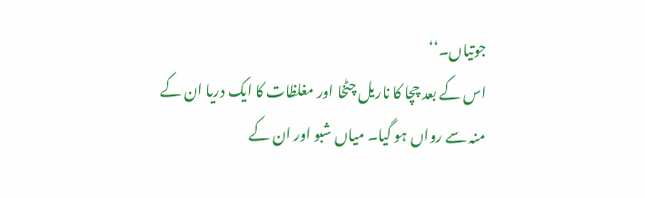جوتیاں۔‘‘
اس کے بعد چچا کا ناریل چٹخا اور مغلظات کا ایک دریا ان کے منہ سے رواں ہو گیا۔ میاں شبو اور ان کے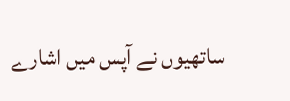ساتھیوں نے آپس میں اشارے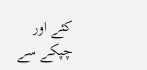کئے اور چپکے سے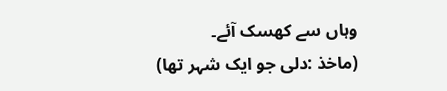وہاں سے کھسک آئے۔
(ماخذ :دلی جو ایک شہر تھا)